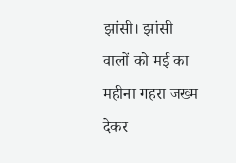झांसी। झांसी वालों को मई का महीना गहरा जख्म देकर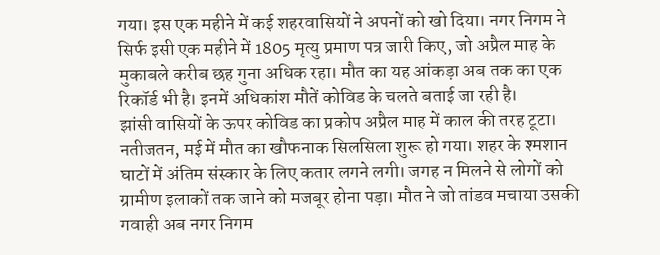गया। इस एक महीने में कई शहरवासियों ने अपनों को खो दिया। नगर निगम ने सिर्फ इसी एक महीने में 1805 मृत्यु प्रमाण पत्र जारी किए, जो अप्रैल माह के मुकाबले करीब छह गुना अधिक रहा। मौत का यह आंकड़ा अब तक का एक रिकॉर्ड भी है। इनमें अधिकांश मौतें कोविड के चलते बताई जा रही है।
झांसी वासियों के ऊपर कोविड का प्रकोप अप्रैल माह में काल की तरह टूटा। नतीजतन, मई में मौत का खौफनाक सिलसिला शुरू हो गया। शहर के श्मशान घाटों में अंतिम संस्कार के लिए कतार लगने लगी। जगह न मिलने से लोगों को ग्रामीण इलाकों तक जाने को मजबूर होना पड़ा। मौत ने जो तांडव मचाया उसकी गवाही अब नगर निगम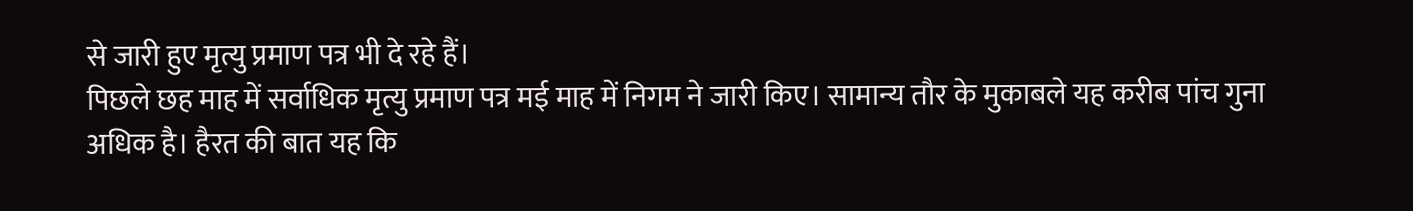से जारी हुए मृत्यु प्रमाण पत्र भी दे रहे हैं।
पिछले छह माह में सर्वाधिक मृत्यु प्रमाण पत्र मई माह में निगम ने जारी किए। सामान्य तौर के मुकाबले यह करीब पांच गुना अधिक है। हैरत की बात यह कि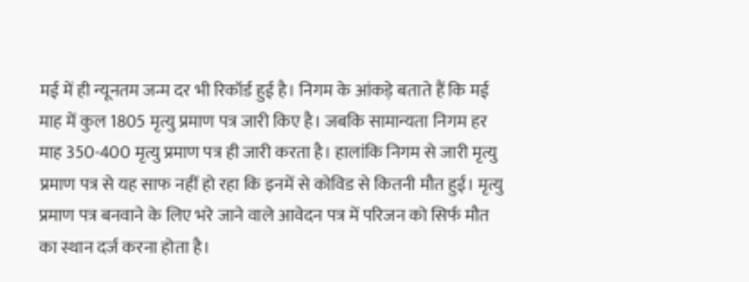मई में ही न्यूनतम जन्म दर भी रिकॉर्ड हुई है। निगम के आंकड़े बताते हैं कि मई माह में कुल 1805 मृत्यु प्रमाण पत्र जारी किए है। जबकि सामान्यता निगम हर माह 350-400 मृत्यु प्रमाण पत्र ही जारी करता है। हालांकि निगम से जारी मृत्यु प्रमाण पत्र से यह साफ नहीं हो रहा कि इनमें से कोविड से कितनी मौत हुई। मृत्यु प्रमाण पत्र बनवाने के लिए भरे जाने वाले आवेदन पत्र में परिजन को सिर्फ मौत का स्थान दर्ज करना होता है।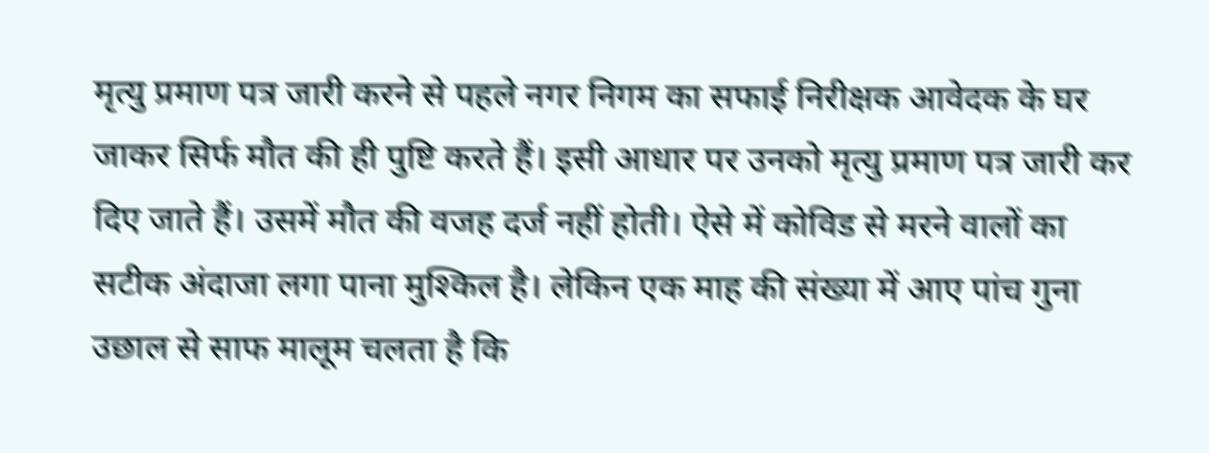मृत्यु प्रमाण पत्र जारी करने से पहले नगर निगम का सफाई निरीक्षक आवेदक के घर जाकर सिर्फ मौत की ही पुष्टि करते हैं। इसी आधार पर उनको मृत्यु प्रमाण पत्र जारी कर दिए जाते हैं। उसमें मौत की वजह दर्ज नहीं होती। ऐसे में कोविड से मरने वालों का सटीक अंदाजा लगा पाना मुश्किल है। लेकिन एक माह की संख्या में आए पांच गुना उछाल से साफ मालूम चलता है कि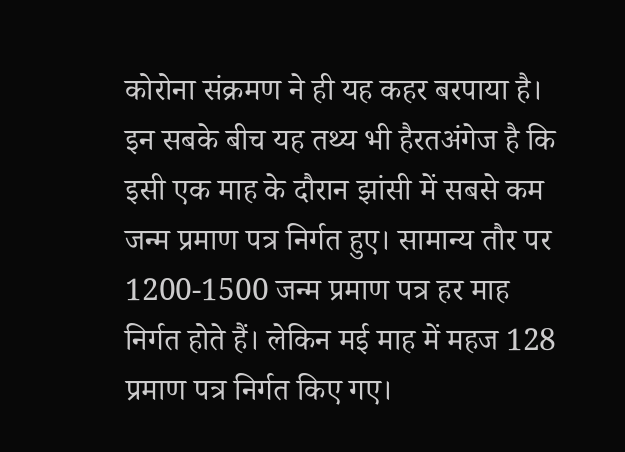कोरोना संक्रमण ने ही यह कहर बरपाया है। इन सबके बीच यह तथ्य भी हैरतअंगेज है कि इसी एक माह के दौरान झांसी में सबसे कम जन्म प्रमाण पत्र निर्गत हुए। सामान्य तौर पर 1200-1500 जन्म प्रमाण पत्र हर माह निर्गत होते हैं। लेकिन मई माह में महज 128 प्रमाण पत्र निर्गत किए गए।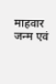माहवार जन्म एवं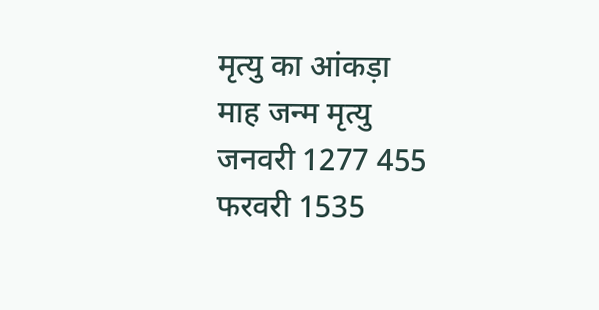मृत्यु का आंकड़ा
माह जन्म मृत्यु
जनवरी 1277 455
फरवरी 1535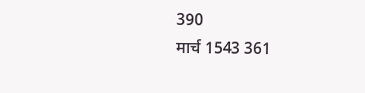390
मार्च 1543 361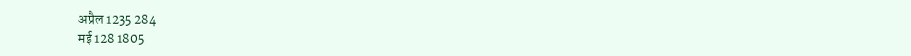अप्रैल 1235 284
मई 128 1805